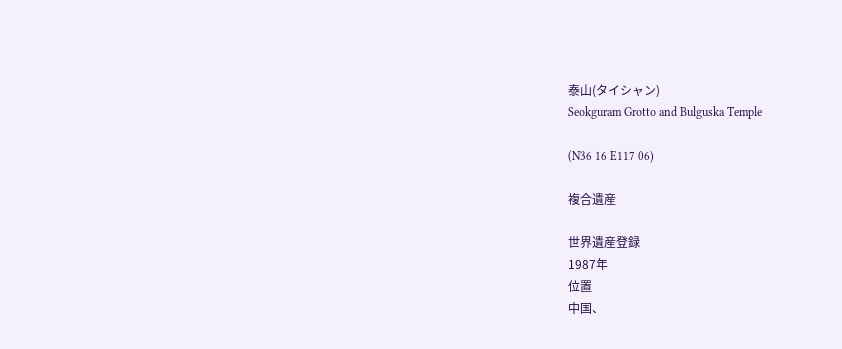泰山(タイシャン)
Seokguram Grotto and Bulguska Temple

(N36 16 E117 06)

複合遺産

世界遺産登録
1987年
位置
中国、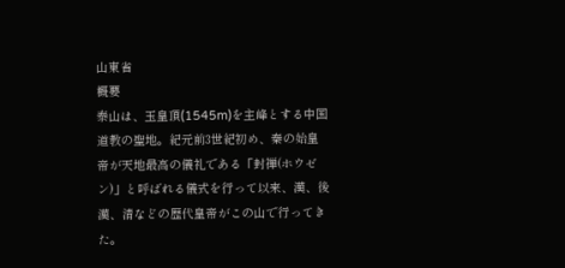山東省
概要
泰山は、玉皇頂(1545m)を主峰とする中国道教の聖地。紀元前3世紀初め、秦の始皇帝が天地最高の儀礼である「封禅(ホウゼン)」と呼ばれる儀式を行って以来、漢、後漢、清などの歴代皇帝がこの山で行ってきた。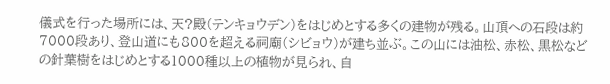儀式を行った場所には、天?殿(テンキョウデン)をはじめとする多くの建物が残る。山頂への石段は約7000段あり、登山道にも800を超える祠廟(シビョウ)が建ち並ぶ。この山には油松、赤松、黒松などの針葉樹をはじめとする1000種以上の植物が見られ、自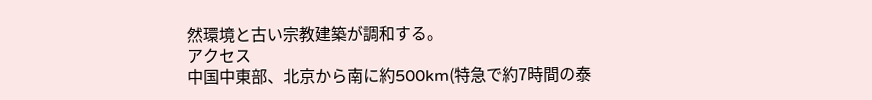然環境と古い宗教建築が調和する。
アクセス
中国中東部、北京から南に約500km(特急で約7時間の泰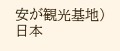安が観光基地)
日本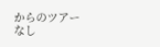からのツアー
なし